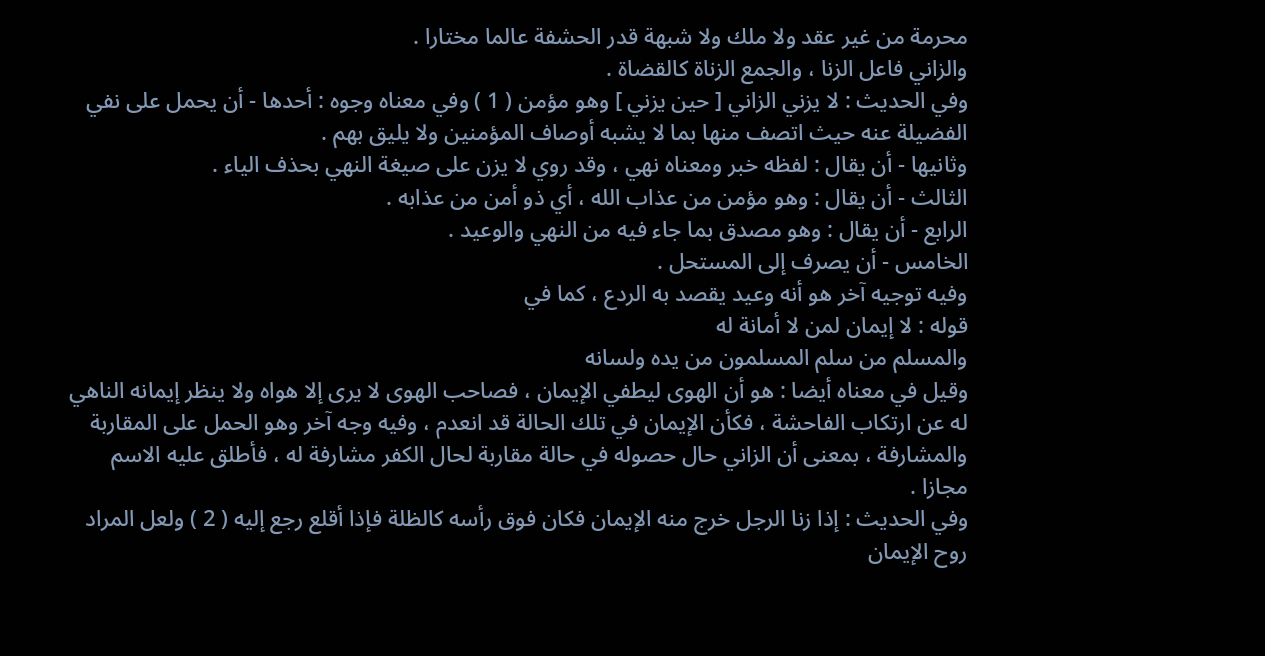محرمة من غير عقد ولا ملك ولا شبهة قدر الحشفة عالما مختارا .
والزاني فاعل الزنا ، والجمع الزناة كالقضاة .
وفي الحديث : لا يزني الزاني [ حين يزني ] وهو مؤمن ( 1 ) وفي معناه وجوه : أحدها - أن يحمل على نفي الفضيلة عنه حيث اتصف منها بما لا يشبه أوصاف المؤمنين ولا يليق بهم .
وثانيها - أن يقال : لفظه خبر ومعناه نهي ، وقد روي لا يزن على صيغة النهي بحذف الياء .
الثالث - أن يقال : وهو مؤمن من عذاب الله ، أي ذو أمن من عذابه .
الرابع - أن يقال : وهو مصدق بما جاء فيه من النهي والوعيد .
الخامس - أن يصرف إلى المستحل .
وفيه توجيه آخر هو أنه وعيد يقصد به الردع ، كما في
قوله : لا إيمان لمن لا أمانة له
والمسلم من سلم المسلمون من يده ولسانه
وقيل في معناه أيضا : هو أن الهوى ليطفي الإيمان ، فصاحب الهوى لا يرى إلا هواه ولا ينظر إيمانه الناهي له عن ارتكاب الفاحشة ، فكأن الإيمان في تلك الحالة قد انعدم ، وفيه وجه آخر وهو الحمل على المقاربة والمشارفة ، بمعنى أن الزاني حال حصوله في حالة مقاربة لحال الكفر مشارفة له ، فأطلق عليه الاسم مجازا .
وفي الحديث : إذا زنا الرجل خرج منه الإيمان فكان فوق رأسه كالظلة فإذا أقلع رجع إليه ( 2 ) ولعل المراد روح الإيمان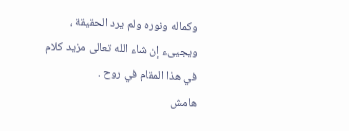وكماله ونوره ولم يرد الحقيقة ، ويجيىء إن شاء الله تعالى مزيد كلام في هذا المقام في روح .
هامش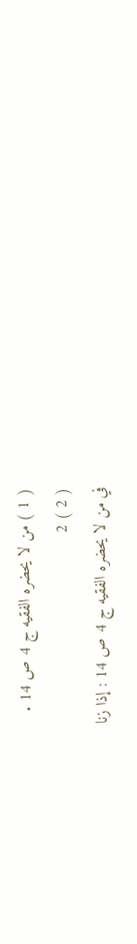( 1 ) من لا يحضره الفقيه ج 4 ص 14 .
( 2 ) 2
في من لا يحضره الفقيه ج 4 ص 14 : إذا زنا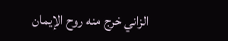الزاني خرج منه روح الإيمان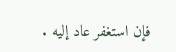فإن استغفر عاد إليه .